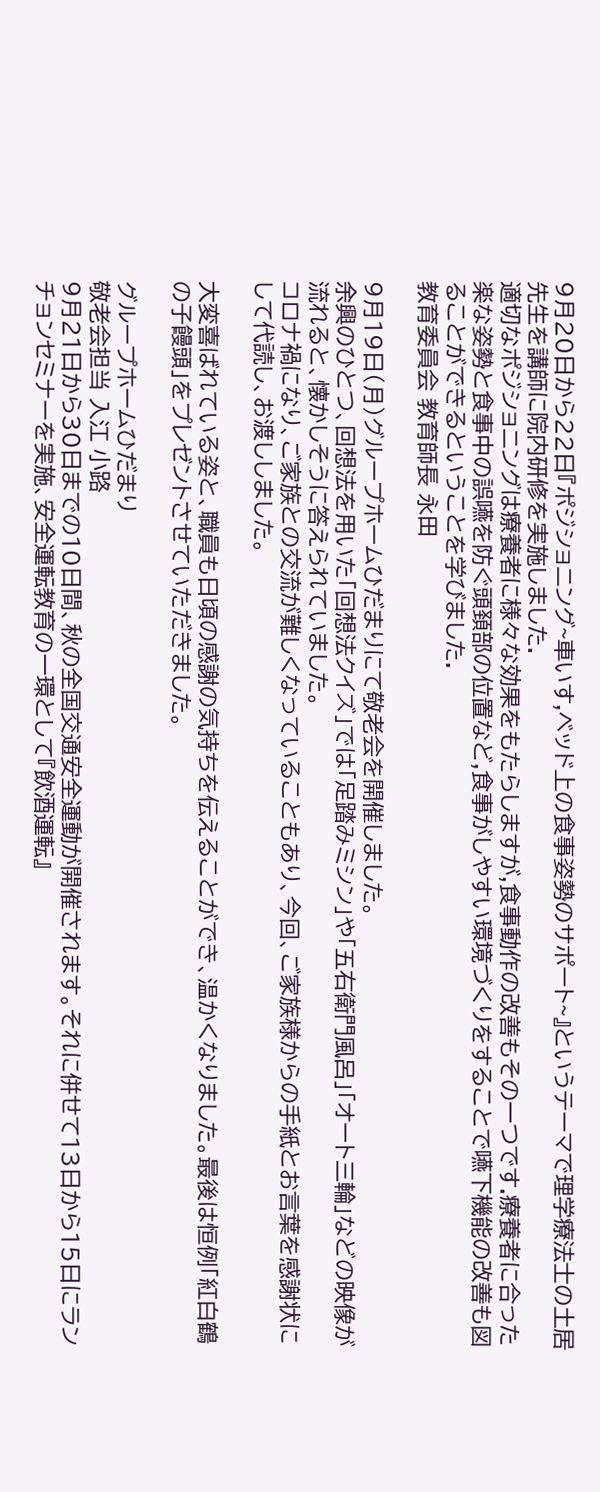9月20日から22日『ポジショニング~車いす,ベッド上の食事姿勢のサポート~』というテーマで理学療法士の土居先生を講師に院内研修を実施しました.
適切なポジショニングは療養者に様々な効果をもたらしますが,食事動作の改善もその一つです.療養者に合った楽な姿勢と食事中の誤嚥を防ぐ頭頚部の位置など,食事がしやすい環境づくりをすることで嚥下機能の改善も図ることができるということを学びました.
教育委員会 教育師長 永田

9月19日(月)グループホームひだまりにて敬老会を開催しました。
余興のひとつ、回想法を用いた「回想法クイズ」では「足踏みミシン」や「五右衛門風呂」「オート三輪」などの映像が流れると、懐かしそうに答えられていました。
コロナ禍になり、ご家族との交流が難しくなっていることもあり、今回、ご家族様からの手紙とお言葉を感謝状にして代読し、お渡ししました。

大変喜ばれている姿と、職員も日頃の感謝の気持ちを伝えることができ、温かくなりました。最後は恒例「紅白鶴の子饅頭」をプレゼントさせていただきました。

グループホームひだまり
敬老会担当 入江 小路
9月21日から30日までの10日間、秋の全国交通安全運動が開催されます。それに併せて13日から15日にランチョンセミナーを実施、安全運転教育の一環として『飲酒運転』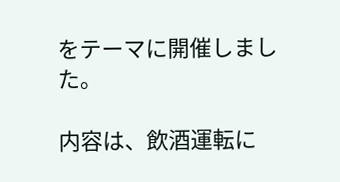をテーマに開催しました。

内容は、飲酒運転に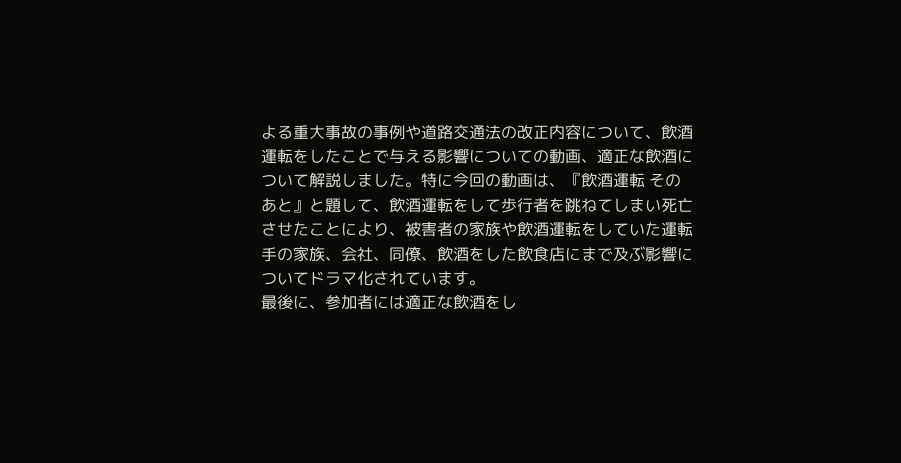よる重大事故の事例や道路交通法の改正内容について、飲酒運転をしたことで与える影響についての動画、適正な飲酒について解説しました。特に今回の動画は、『飲酒運転 そのあと』と題して、飲酒運転をして歩行者を跳ねてしまい死亡させたことにより、被害者の家族や飲酒運転をしていた運転手の家族、会社、同僚、飲酒をした飲食店にまで及ぶ影響についてドラマ化されています。
最後に、参加者には適正な飲酒をし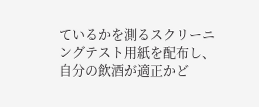ているかを測るスクリーニングテスト用紙を配布し、自分の飲酒が適正かど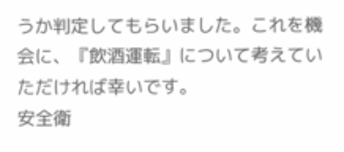うか判定してもらいました。これを機会に、『飲酒運転』について考えていただければ幸いです。
安全衛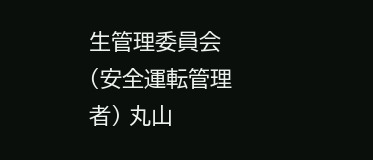生管理委員会(安全運転管理者) 丸山